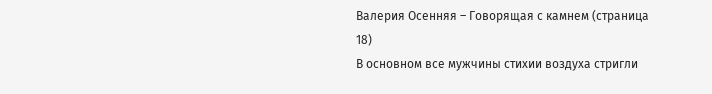Валерия Осенняя – Говорящая с камнем (страница 18)
В основном все мужчины стихии воздуха стригли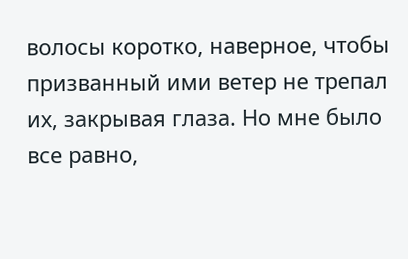волосы коротко, наверное, чтобы призванный ими ветер не трепал их, закрывая глаза. Но мне было все равно,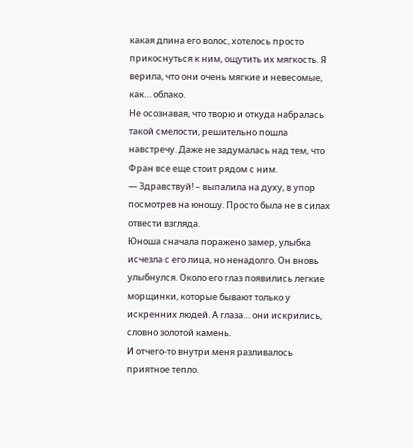какая длина его волос, хотелось просто прикоснуться к ним, ощутить их мягкость. Я верила, что они очень мягкие и невесомые, как… облако.
Не осознавая, что творю и откуда набралась такой смелости, решительно пошла навстречу. Даже не задумалась над тем, что Фран все еще стоит рядом с ним.
— Здравствуй! – выпалила на духу, в упор посмотрев на юношу. Просто была не в силах отвести взгляда.
Юноша сначала поражено замер, улыбка исчезла с его лица, но ненадолго. Он вновь улыбнулся. Около его глаз появились легкие морщинки, которые бывают только у искренних людей. А глаза… они искрились, словно золотой камень.
И отчего-то внутри меня разливалось приятное тепло.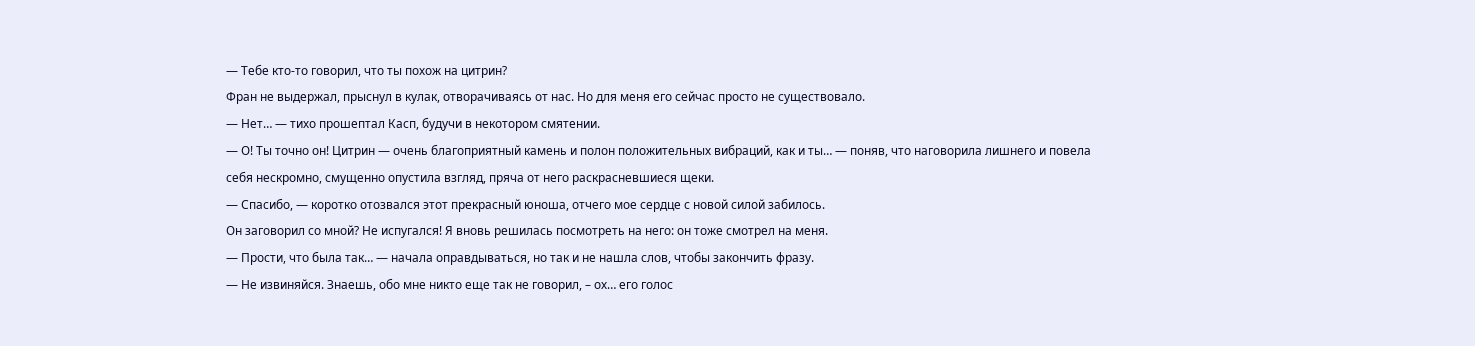— Тебе кто-то говорил, что ты похож на цитрин?
Фран не выдержал, прыснул в кулак, отворачиваясь от нас. Но для меня его сейчас просто не существовало.
— Нет… — тихо прошептал Касп, будучи в некотором смятении.
— О! Ты точно он! Цитрин — очень благоприятный камень и полон положительных вибраций, как и ты… — поняв, что наговорила лишнего и повела себя нескромно, смущенно опустила взгляд, пряча от него раскрасневшиеся щеки.
— Спасибо, — коротко отозвался этот прекрасный юноша, отчего мое сердце с новой силой забилось.
Он заговорил со мной? Не испугался! Я вновь решилась посмотреть на него: он тоже смотрел на меня.
— Прости, что была так… — начала оправдываться, но так и не нашла слов, чтобы закончить фразу.
— Не извиняйся. Знаешь, обо мне никто еще так не говорил, – ох… его голос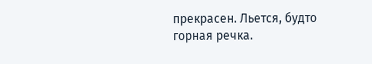прекрасен. Льется, будто горная речка.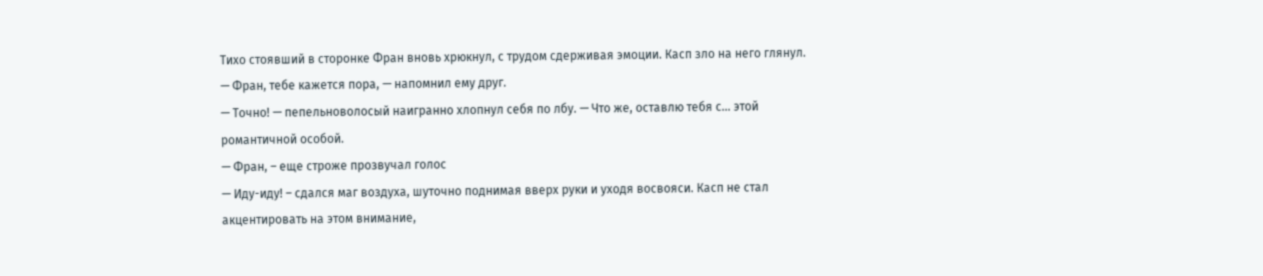Тихо стоявший в сторонке Фран вновь хрюкнул, с трудом сдерживая эмоции. Касп зло на него глянул.
— Фран, тебе кажется пора, — напомнил ему друг.
— Точно! — пепельноволосый наигранно хлопнул себя по лбу. — Что же, оставлю тебя с… этой романтичной особой.
— Фран, – еще строже прозвучал голос
— Иду-иду! – сдался маг воздуха, шуточно поднимая вверх руки и уходя восвояси. Касп не стал акцентировать на этом внимание,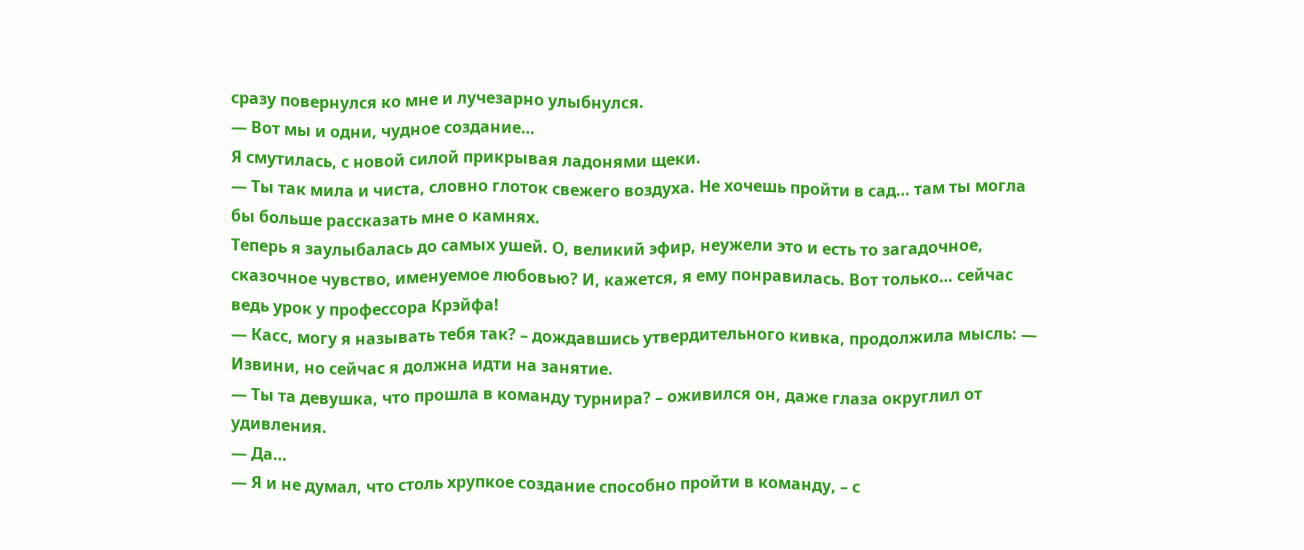сразу повернулся ко мне и лучезарно улыбнулся.
— Вот мы и одни, чудное создание…
Я смутилась, с новой силой прикрывая ладонями щеки.
— Ты так мила и чиста, словно глоток свежего воздуха. Не хочешь пройти в сад… там ты могла бы больше рассказать мне о камнях.
Теперь я заулыбалась до самых ушей. О, великий эфир, неужели это и есть то загадочное, сказочное чувство, именуемое любовью? И, кажется, я ему понравилась. Вот только… сейчас ведь урок у профессора Крэйфа!
— Касс, могу я называть тебя так? – дождавшись утвердительного кивка, продолжила мысль: — Извини, но сейчас я должна идти на занятие.
— Ты та девушка, что прошла в команду турнира? – оживился он, даже глаза округлил от удивления.
— Да…
— Я и не думал, что столь хрупкое создание способно пройти в команду, – с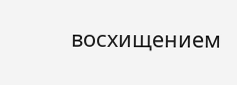восхищением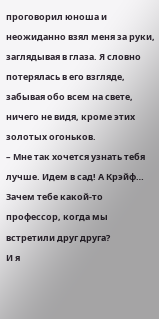проговорил юноша и неожиданно взял меня за руки, заглядывая в глаза. Я словно потерялась в его взгляде, забывая обо всем на свете, ничего не видя, кроме этих золотых огоньков.
– Мне так хочется узнать тебя лучше. Идем в сад! А Крэйф… Зачем тебе какой-то профессор, когда мы встретили друг друга?
И я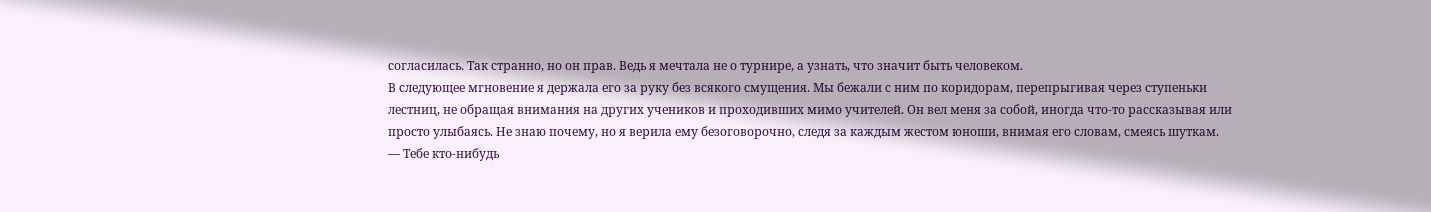согласилась. Так странно, но он прав. Ведь я мечтала не о турнире, а узнать, что значит быть человеком.
В следующее мгновение я держала его за руку без всякого смущения. Мы бежали с ним по коридорам, перепрыгивая через ступеньки лестниц, не обращая внимания на других учеников и проходивших мимо учителей. Он вел меня за собой, иногда что-то рассказывая или просто улыбаясь. Не знаю почему, но я верила ему безоговорочно, следя за каждым жестом юноши, внимая его словам, смеясь шуткам.
— Тебе кто-нибудь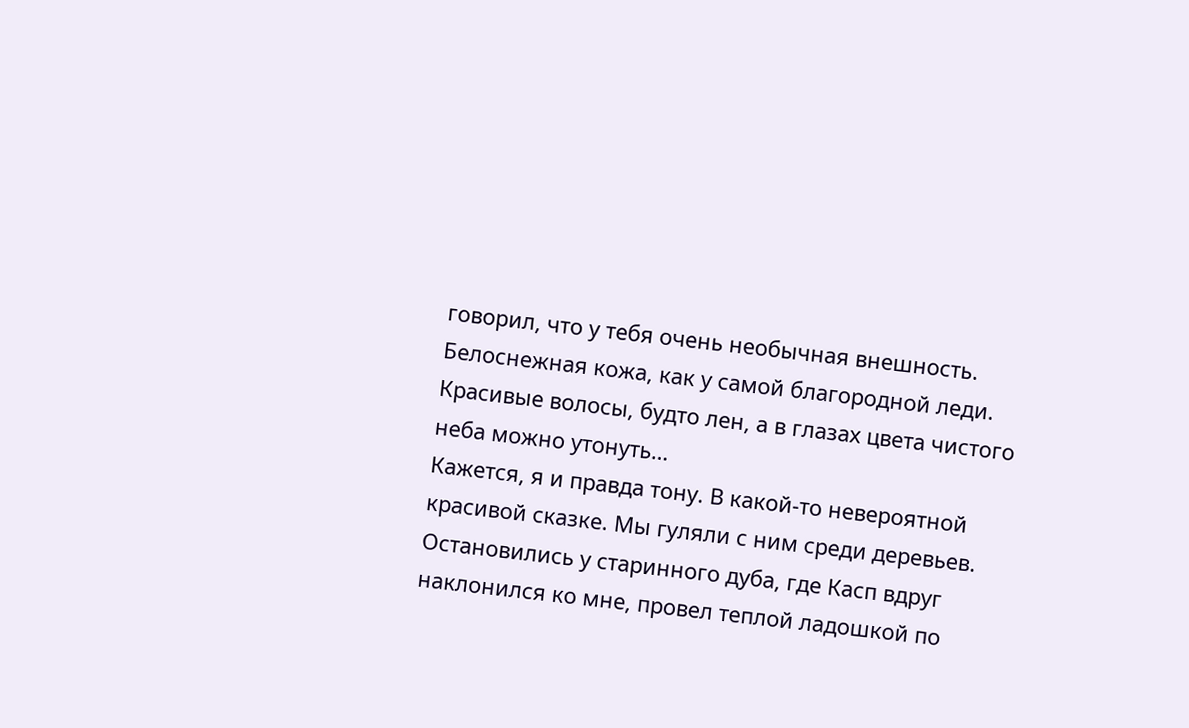говорил, что у тебя очень необычная внешность. Белоснежная кожа, как у самой благородной леди. Красивые волосы, будто лен, а в глазах цвета чистого неба можно утонуть…
Кажется, я и правда тону. В какой-то невероятной красивой сказке. Мы гуляли с ним среди деревьев. Остановились у старинного дуба, где Касп вдруг наклонился ко мне, провел теплой ладошкой по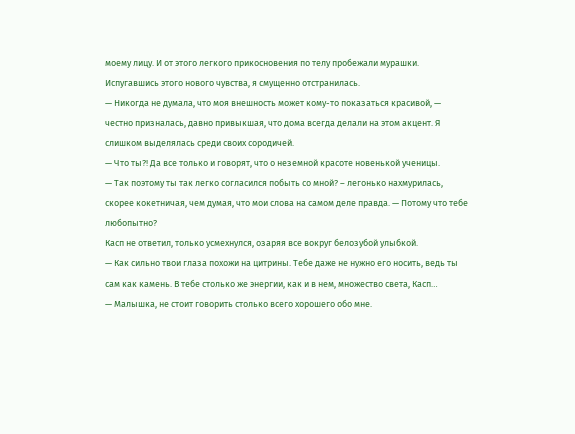моему лицу. И от этого легкого прикосновения по телу пробежали мурашки.
Испугавшись этого нового чувства, я смущенно отстранилась.
— Никогда не думала, что моя внешность может кому-то показаться красивой, — честно призналась, давно привыкшая, что дома всегда делали на этом акцент. Я слишком выделялась среди своих сородичей.
— Что ты?! Да все только и говорят, что о неземной красоте новенькой ученицы.
— Так поэтому ты так легко согласился побыть со мной? – легонько нахмурилась, скорее кокетничая, чем думая, что мои слова на самом деле правда. — Потому что тебе любопытно?
Касп не ответил, только усмехнулся, озаряя все вокруг белозубой улыбкой.
— Как сильно твои глаза похожи на цитрины. Тебе даже не нужно его носить, ведь ты сам как камень. В тебе столько же энергии, как и в нем, множество света, Касп…
— Малышка, не стоит говорить столько всего хорошего обо мне.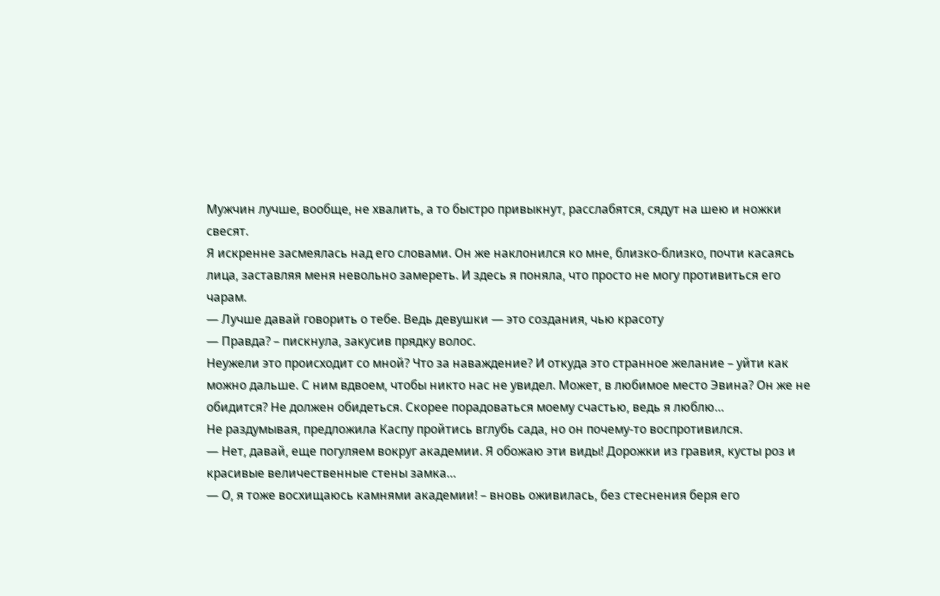Мужчин лучше, вообще, не хвалить, а то быстро привыкнут, расслабятся, сядут на шею и ножки свесят.
Я искренне засмеялась над его словами. Он же наклонился ко мне, близко-близко, почти касаясь лица, заставляя меня невольно замереть. И здесь я поняла, что просто не могу противиться его чарам.
— Лучше давай говорить о тебе. Ведь девушки — это создания, чью красоту
— Правда? – пискнула, закусив прядку волос.
Неужели это происходит со мной? Что за наваждение? И откуда это странное желание – уйти как можно дальше. С ним вдвоем, чтобы никто нас не увидел. Может, в любимое место Эвина? Он же не обидится? Не должен обидеться. Скорее порадоваться моему счастью, ведь я люблю…
Не раздумывая, предложила Каспу пройтись вглубь сада, но он почему-то воспротивился.
— Нет, давай, еще погуляем вокруг академии. Я обожаю эти виды! Дорожки из гравия, кусты роз и красивые величественные стены замка…
— О, я тоже восхищаюсь камнями академии! – вновь оживилась, без стеснения беря его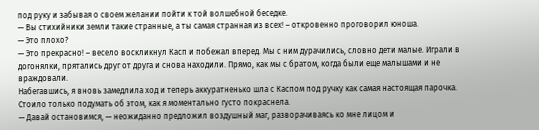под руку и забывая о своем желании пойти к той волшебной беседке.
— Вы стихийники земли такие странные, а ты самая странная из всех! – откровенно проговорил юноша.
— Это плохо?
— Это прекрасно! – весело воскликнул Касп и побежал вперед. Мы с ним дурачились, словно дети малые. Играли в догонялки, прятались друг от друга и снова находили. Прямо, как мы с братом, когда были еще малышами и не враждовали.
Набегавшись, я вновь замедлила ход и теперь аккуратненько шла с Каспом под ручку как самая настоящая парочка.
Стоило только подумать об этом, как я моментально густо покраснела.
— Давай остановимся, — неожиданно предложил воздушный маг, разворачиваясь ко мне лицом и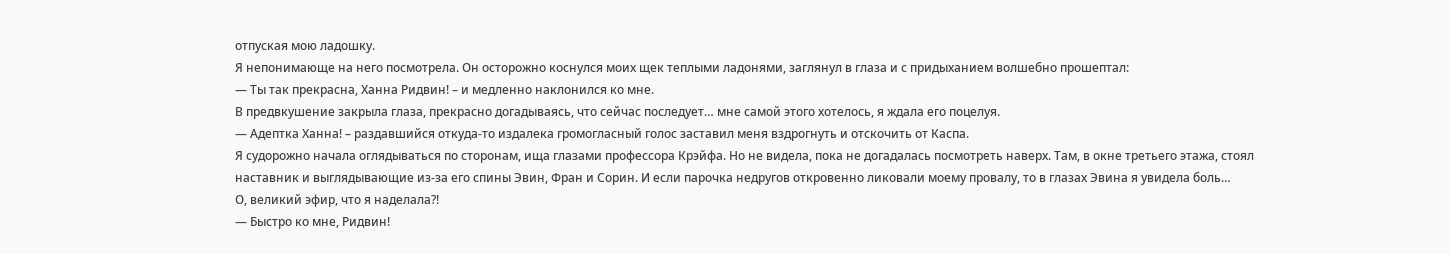отпуская мою ладошку.
Я непонимающе на него посмотрела. Он осторожно коснулся моих щек теплыми ладонями, заглянул в глаза и с придыханием волшебно прошептал:
— Ты так прекрасна, Ханна Ридвин! – и медленно наклонился ко мне.
В предвкушение закрыла глаза, прекрасно догадываясь, что сейчас последует… мне самой этого хотелось, я ждала его поцелуя.
— Адептка Ханна! – раздавшийся откуда-то издалека громогласный голос заставил меня вздрогнуть и отскочить от Каспа.
Я судорожно начала оглядываться по сторонам, ища глазами профессора Крэйфа. Но не видела, пока не догадалась посмотреть наверх. Там, в окне третьего этажа, стоял наставник и выглядывающие из-за его спины Эвин, Фран и Сорин. И если парочка недругов откровенно ликовали моему провалу, то в глазах Эвина я увидела боль…
О, великий эфир, что я наделала?!
— Быстро ко мне, Ридвин!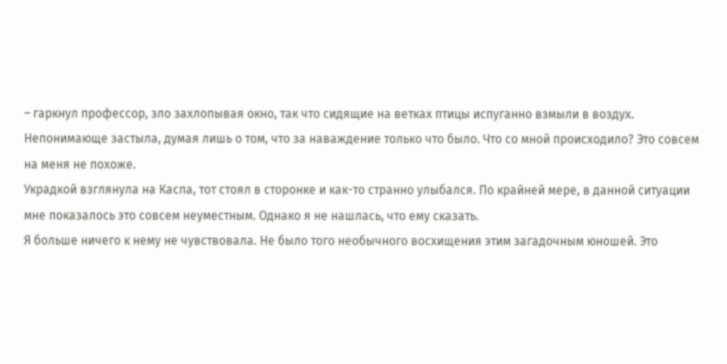– гаркнул профессор, зло захлопывая окно, так что сидящие на ветках птицы испуганно взмыли в воздух.
Непонимающе застыла, думая лишь о том, что за наваждение только что было. Что со мной происходило? Это совсем на меня не похоже.
Украдкой взглянула на Каспа, тот стоял в сторонке и как-то странно улыбался. По крайней мере, в данной ситуации мне показалось это совсем неуместным. Однако я не нашлась, что ему сказать.
Я больше ничего к нему не чувствовала. Не было того необычного восхищения этим загадочным юношей. Это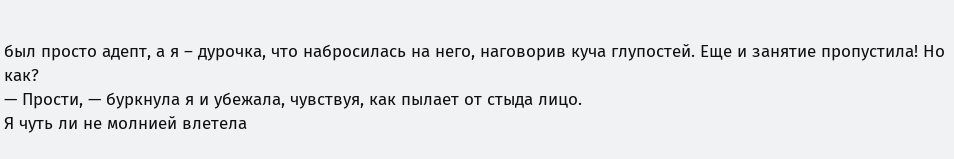был просто адепт, а я – дурочка, что набросилась на него, наговорив куча глупостей. Еще и занятие пропустила! Но как?
— Прости, — буркнула я и убежала, чувствуя, как пылает от стыда лицо.
Я чуть ли не молнией влетела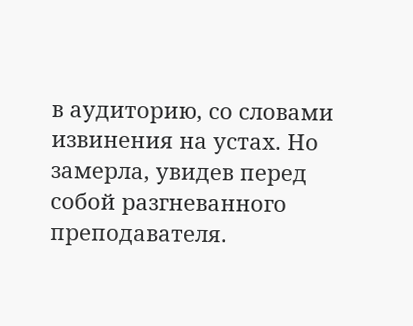в аудиторию, со словами извинения на устах. Но замерла, увидев перед собой разгневанного преподавателя.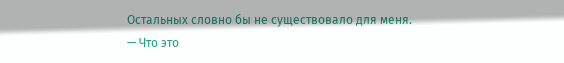Остальных словно бы не существовало для меня.
— Что это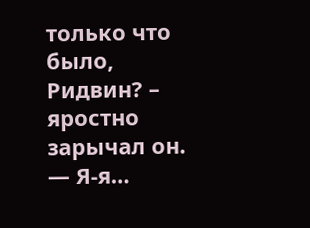только что было, Ридвин? – яростно зарычал он.
— Я-я…